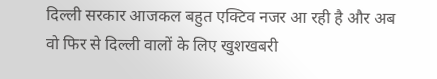दिल्ली सरकार आजकल बहुत एक्टिव नजर आ रही है और अब वो फिर से दिल्ली वालों के लिए खुशखबरी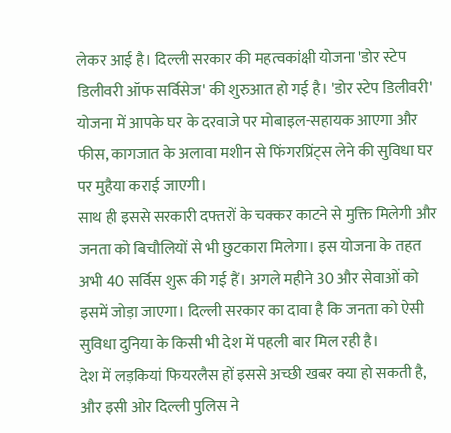लेकर आई है। दिल्ली सरकार की महत्वकांक्षी योजना 'डोर स्टेप डिलीवरी ऑफ सर्विसेज' की शुरुआत हो गई है। 'डोर स्टेप डिलीवरी' योजना में आपके घर के दरवाजे पर मोबाइल-सहायक आएगा और फीस, कागजात के अलावा मशीन से फिंगरप्रिंट्स लेने की सुविधा घर पर मुहैया कराई जाएगी।
साथ ही इससे सरकारी दफ्तरों के चक्कर काटने से मुक्ति मिलेगी और जनता को बिचौलियों से भी छुटकारा मिलेगा। इस योजना के तहत अभी 40 सर्विस शुरू की गई हैं। अगले महीने 30 और सेवाओं को इसमें जोड़ा जाएगा। दिल्ली सरकार का दावा है कि जनता को ऐसी सुविधा दुनिया के किसी भी देश में पहली बार मिल रही है।
देश में लड़कियां फियरलैस हों इससे अच्छी खबर क्या हो सकती है, और इसी ओर दिल्ली पुलिस ने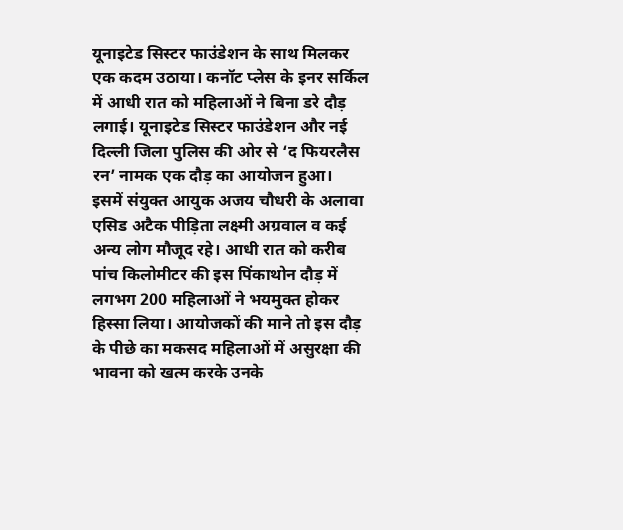यूनाइटेड सिस्टर फाउंडेशन के साथ मिलकर एक कदम उठाया। कनॉट प्लेस के इनर सर्किल में आधी रात को महिलाओं ने बिना डरे दौड़ लगाई। यूनाइटेड सिस्टर फाउंडेशन और नई दिल्ली जिला पुलिस की ओर से ‘द फियरलैस रन’ नामक एक दौड़ का आयोजन हुआ।
इसमें संयुक्त आयुक अजय चौधरी के अलावा एसिड अटैक पीड़िता लक्ष्मी अग्रवाल व कई अन्य लोग मौजूद रहे। आधी रात को करीब पांच किलोमीटर की इस पिंकाथोन दौड़ में लगभग 200 महिलाओं ने भयमुक्त होकर हिस्सा लिया। आयोजकों की माने तो इस दौड़ के पीछे का मकसद महिलाओं में असुरक्षा की भावना को खत्म करके उनके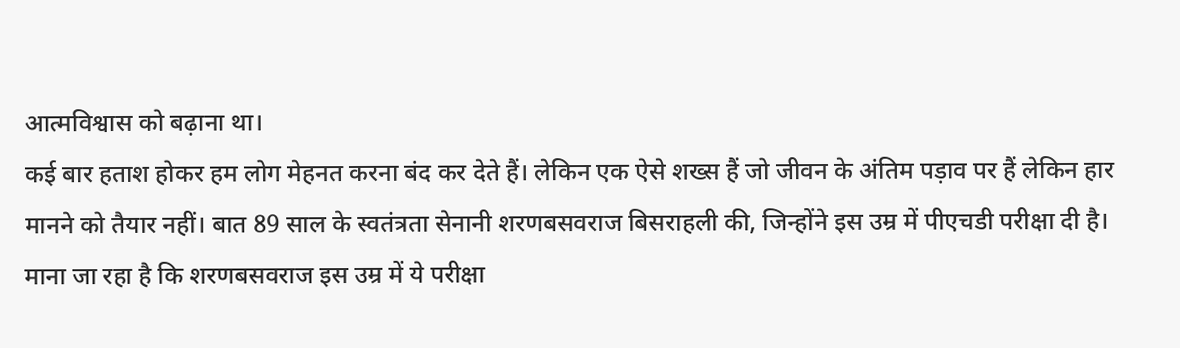आत्मविश्वास को बढ़ाना था।
कई बार हताश होकर हम लोग मेहनत करना बंद कर देते हैं। लेकिन एक ऐसे शख्स हैं जो जीवन के अंतिम पड़ाव पर हैं लेकिन हार मानने को तैयार नहीं। बात 89 साल के स्वतंत्रता सेनानी शरणबसवराज बिसराहली की, जिन्होंने इस उम्र में पीएचडी परीक्षा दी है।
माना जा रहा है कि शरणबसवराज इस उम्र में ये परीक्षा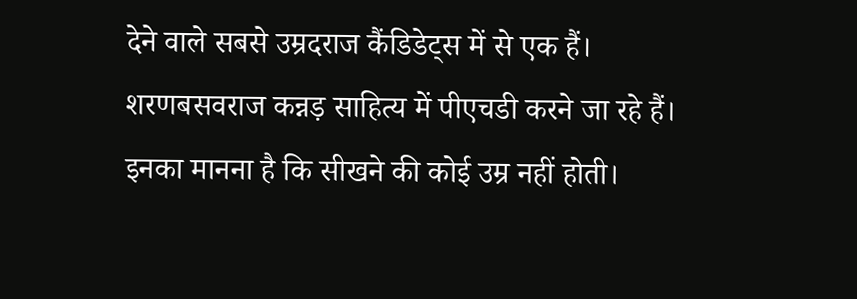देने वाले सबसे उम्रदराज कैंडिडेट्स में से एक हैं। शरणबसवराज कन्नड़ साहित्य में पीएचडी करने जा रहे हैं। इनका मानना है कि सीखने की कोई उम्र नहीं होती।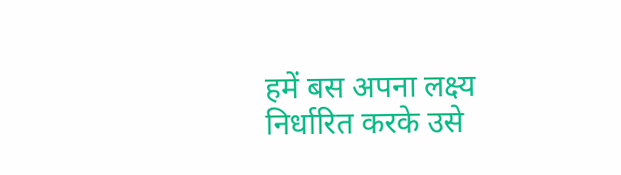हमें बस अपना लक्ष्य निर्धारित करके उसे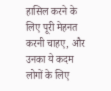हासिल करने के लिए पूरी मेहनत करनी चाहए, और उनका ये कदम लोगों के लिए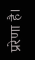प्ररेणा है।